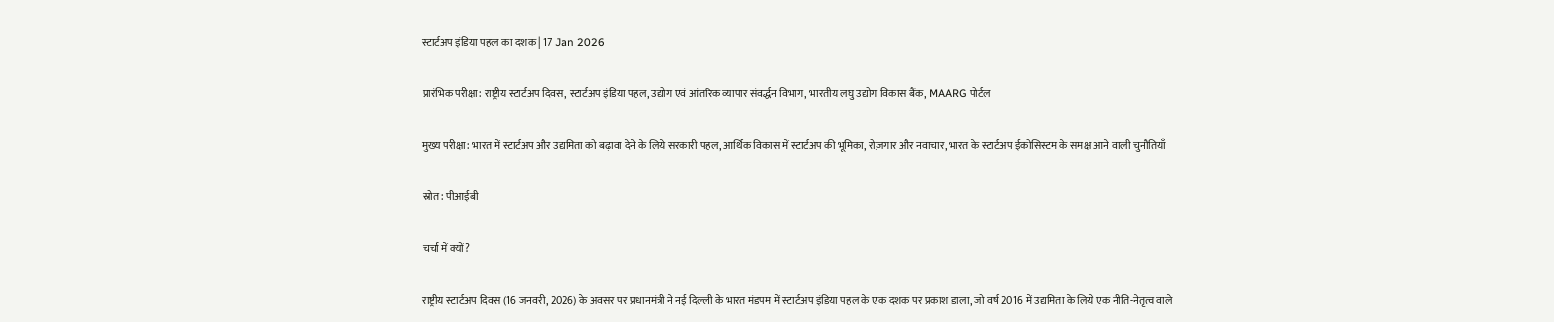स्टार्टअप इंडिया पहल का दशक | 17 Jan 2026

प्रारंभिक परीक्षा: राष्ट्रीय स्टार्टअप दिवस, स्टार्टअप इंडिया पहल, उद्योग एवं आंतरिक व्यापार संवर्द्धन विभाग, भारतीय लघु उद्योग विकास बैंक, MAARG पोर्टल

मुख्य परीक्षा: भारत में स्टार्टअप और उद्यमिता को बढ़ावा देने के लिये सरकारी पहल, आर्थिक विकास में स्टार्टअप की भूमिका, रोज़गार और नवाचार, भारत के स्टार्टअप ईकोसिस्टम के समक्ष आने वाली चुनौतियाँ

स्रोत: पीआईबी

चर्चा में क्यों?

राष्ट्रीय स्टार्टअप दिवस (16 जनवरी, 2026) के अवसर पर प्रधानमंत्री ने नई दिल्ली के भारत मंडपम में स्टार्टअप इंडिया पहल के एक दशक पर प्रकाश डाला, जो वर्ष 2016 में उद्यमिता के लिये एक नीति-नेतृत्व वाले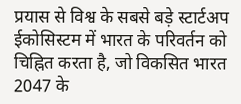प्रयास से विश्व के सबसे बड़े स्टार्टअप ईकोसिस्टम में भारत के परिवर्तन को चिह्नित करता है, जो विकसित भारत 2047 के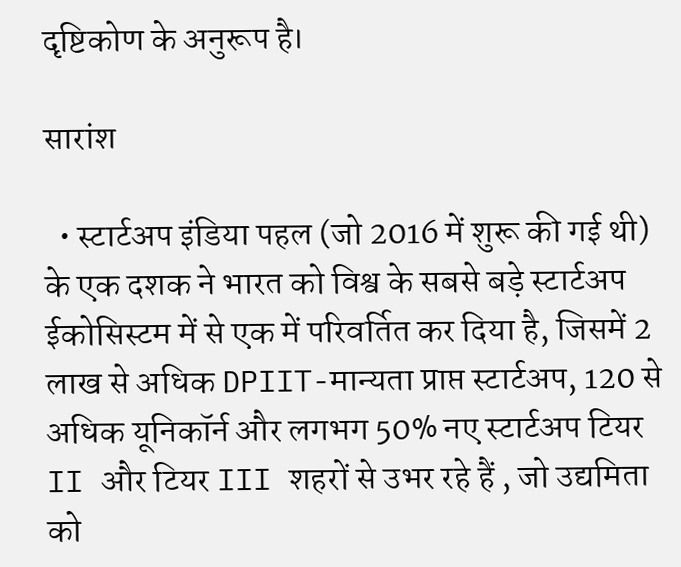दृष्टिकोण के अनुरूप है।

सारांश

  • स्टार्टअप इंडिया पहल (जो 2016 में शुरू की गई थी) के एक दशक ने भारत को विश्व के सबसे बड़े स्टार्टअप ईकोसिस्टम में से एक में परिवर्तित कर दिया है, जिसमें 2 लाख से अधिक DPIIT-मान्यता प्राप्त स्टार्टअप, 120 से अधिक यूनिकॉर्न और लगभग 50% नए स्टार्टअप टियर II और टियर III शहरों से उभर रहे हैं , जो उद्यमिता को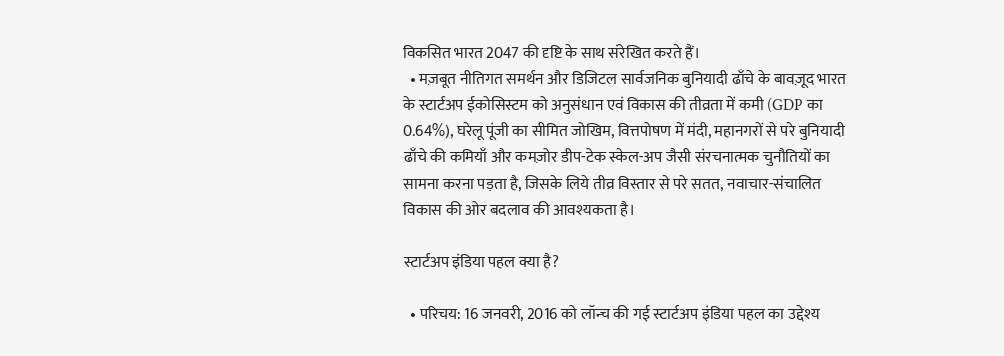विकसित भारत 2047 की दृष्टि के साथ संरेखित करते हैं।
  • मज़बूत नीतिगत समर्थन और डिजिटल सार्वजनिक बुनियादी ढाँचे के बावज़ूद भारत के स्टार्टअप ईकोसिस्टम को अनुसंधान एवं विकास की तीव्रता में कमी (GDP का 0.64%), घरेलू पूंजी का सीमित जोखिम, वित्तपोषण में मंदी, महानगरों से परे बुनियादी ढाँचे की कमियाँ और कमज़ोर डीप-टेक स्केल-अप जैसी संरचनात्मक चुनौतियों का सामना करना पड़ता है, जिसके लिये तीव्र विस्तार से परे सतत, नवाचार-संचालित विकास की ओर बदलाव की आवश्यकता है।

स्टार्टअप इंडिया पहल क्या है?

  • परिचय: 16 जनवरी, 2016 को लॉन्च की गई स्टार्टअप इंडिया पहल का उद्देश्य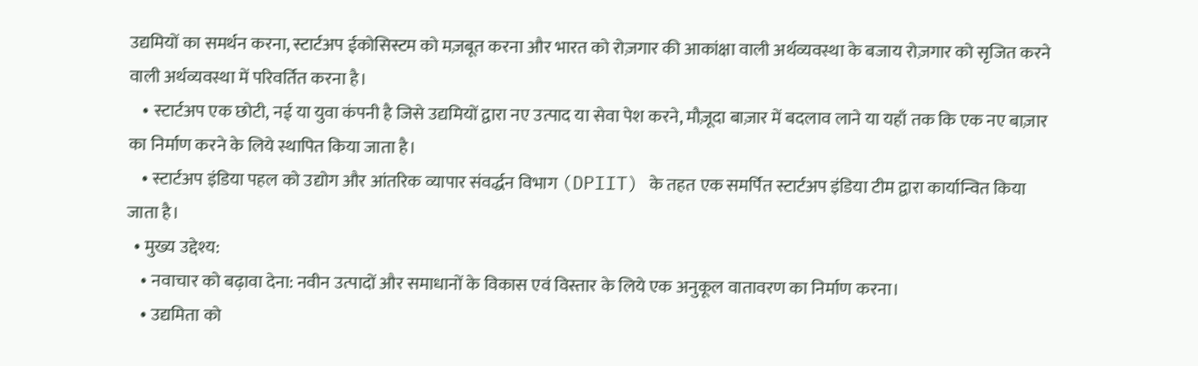उद्यमियों का समर्थन करना, स्टार्टअप ईकोसिस्टम को मज़बूत करना और भारत को रोज़गार की आकांक्षा वाली अर्थव्यवस्था के बजाय रोज़गार को सृजित करने वाली अर्थव्यवस्था में परिवर्तित करना है।
    • स्टार्टअप एक छोटी, नई या युवा कंपनी है जिसे उद्यमियों द्वारा नए उत्पाद या सेवा पेश करने, मौज़ूदा बाज़ार में बदलाव लाने या यहाँ तक कि एक नए बाज़ार का निर्माण करने के लिये स्थापित किया जाता है।
    • स्टार्टअप इंडिया पहल को उद्योग और आंतरिक व्यापार संवर्द्धन विभाग (DPIIT) के तहत एक समर्पित स्टार्टअप इंडिया टीम द्वारा कार्यान्वित किया जाता है।
  • मुख्य उद्देश्य:
    • नवाचार को बढ़ावा देना: नवीन उत्पादों और समाधानों के विकास एवं विस्तार के लिये एक अनुकूल वातावरण का निर्माण करना।
    • उद्यमिता को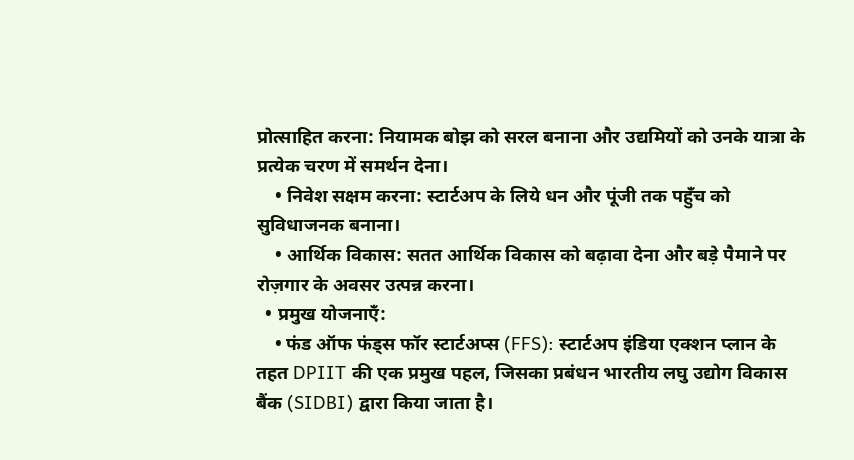प्रोत्साहित करना: नियामक बोझ को सरल बनाना और उद्यमियों को उनके यात्रा के प्रत्येक चरण में समर्थन देना।
    • निवेश सक्षम करना: स्टार्टअप के लिये धन और पूंजी तक पहुँच को सुविधाजनक बनाना।
    • आर्थिक विकास: सतत आर्थिक विकास को बढ़ावा देना और बड़े पैमाने पर रोज़गार के अवसर उत्पन्न करना।
  • प्रमुख योजनाएँ:
    • फंड ऑफ फंड्स फॉर स्टार्टअप्स (FFS): स्टार्टअप इंडिया एक्शन प्लान के तहत DPIIT की एक प्रमुख पहल, जिसका प्रबंधन भारतीय लघु उद्योग विकास बैंक (SIDBI) द्वारा किया जाता है।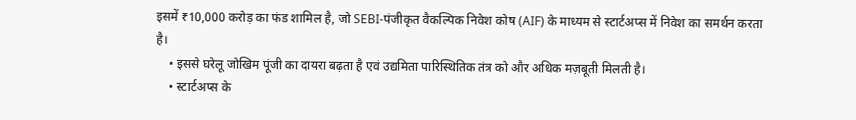इसमें ₹10,000 करोड़ का फंड शामिल है, जो SEBI-पंजीकृत वैकल्पिक निवेश कोष (AIF) के माध्यम से स्टार्टअप्स में निवेश का समर्थन करता है।
    • इससे घरेलू जोखिम पूंजी का दायरा बढ़ता है एवं उद्यमिता पारिस्थितिक तंत्र को और अधिक मज़बूती मिलती है।
    • स्टार्टअप्स के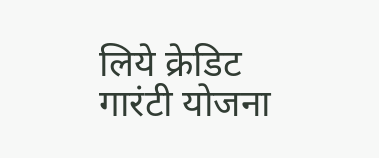लिये क्रेडिट गारंटी योजना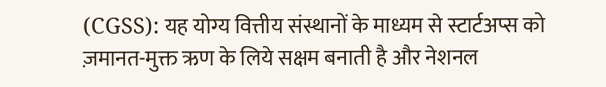(CGSS): यह योग्य वित्तीय संस्थानों के माध्यम से स्टार्टअप्स को ज़मानत-मुक्त ऋण के लिये सक्षम बनाती है और नेशनल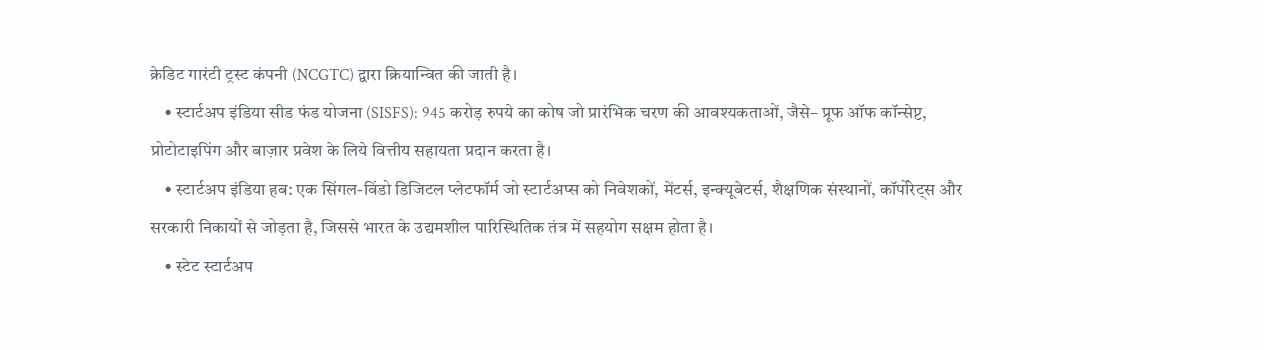क्रेडिट गारंटी ट्रस्ट कंपनी (NCGTC) द्वारा क्रियान्वित की जाती है।
    • स्टार्टअप इंडिया सीड फंड योजना (SISFS): 945 करोड़ रुपये का कोष जो प्रारंभिक चरण की आवश्यकताओं, जैसे– प्रूफ ऑफ कॉन्सेप्ट, प्रोटोटाइपिंग और बाज़ार प्रवेश के लिये वित्तीय सहायता प्रदान करता है।
    • स्टार्टअप इंडिया हब: एक सिंगल-विंडो डिजिटल प्लेटफॉर्म जो स्टार्टअप्स को निवेशकों, मेंटर्स, इन्क्यूबेटर्स, शैक्षणिक संस्थानों, कॉर्पोरेट्स और सरकारी निकायों से जोड़ता है, जिससे भारत के उद्यमशील पारिस्थितिक तंत्र में सहयोग सक्षम होता है।
    • स्टेट स्टार्टअप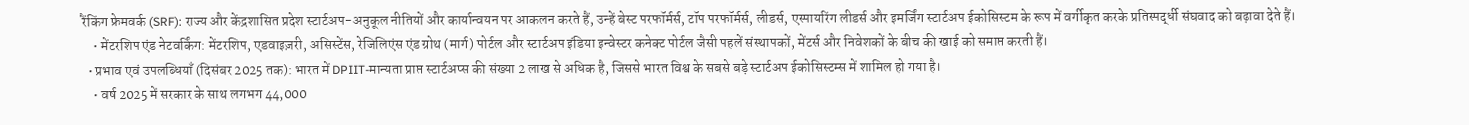रैंकिंग फ्रेमवर्क (SRF): राज्य और केंद्रशासित प्रदेश स्टार्टअप-अनुकूल नीतियों और कार्यान्वयन पर आकलन करते हैं, उन्हें बेस्ट परफॉर्मर्स, टॉप परफॉर्मर्स, लीडर्स, एस्पायरिंग लीडर्स और इमर्जिंग स्टार्टअप ईकोसिस्टम के रूप में वर्गीकृत करके प्रतिस्पर्द्धी संघवाद को बढ़ावा देते हैं।
    • मेंटरशिप एंड नेटवर्किंग: मेंटरशिप, एडवाइज़री, असिस्टेंस, रेजिलिएंस एंड ग्रोथ (मार्ग) पोर्टल और स्टार्टअप इंडिया इन्वेस्टर कनेक्ट पोर्टल जैसी पहलें संस्थापकों, मेंटर्स और निवेशकों के बीच की खाई को समाप्त करती हैं।
  • प्रभाव एवं उपलब्धियाँ (दिसंबर 2025 तक): भारत में DPIIT-मान्यता प्राप्त स्टार्टअप्स की संख्या 2 लाख से अधिक है, जिससे भारत विश्व के सबसे बड़े स्टार्टअप ईकोसिस्टम्स में शामिल हो गया है।
    • वर्ष 2025 में सरकार के साथ लगभग 44,000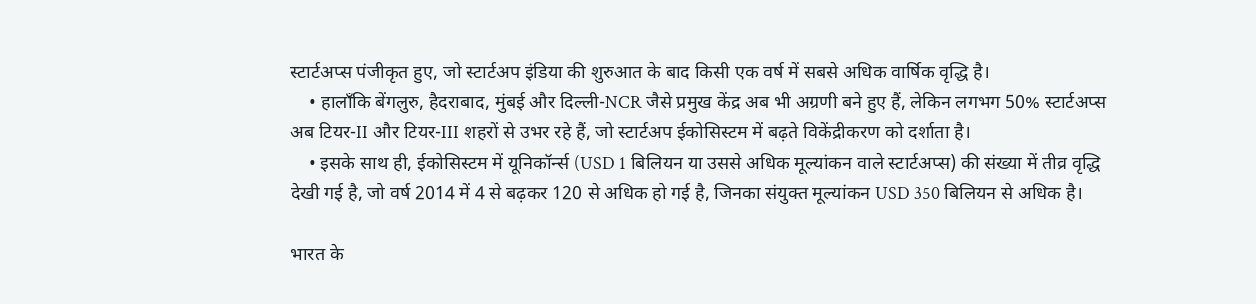स्टार्टअप्स पंजीकृत हुए, जो स्टार्टअप इंडिया की शुरुआत के बाद किसी एक वर्ष में सबसे अधिक वार्षिक वृद्धि है।
    • हालाँकि बेंगलुरु, हैदराबाद, मुंबई और दिल्ली-NCR जैसे प्रमुख केंद्र अब भी अग्रणी बने हुए हैं, लेकिन लगभग 50% स्टार्टअप्स अब टियर-II और टियर-III शहरों से उभर रहे हैं, जो स्टार्टअप ईकोसिस्टम में बढ़ते विकेंद्रीकरण को दर्शाता है।
    • इसके साथ ही, ईकोसिस्टम में यूनिकॉर्न्स (USD 1 बिलियन या उससे अधिक मूल्यांकन वाले स्टार्टअप्स) की संख्या में तीव्र वृद्धि देखी गई है, जो वर्ष 2014 में 4 से बढ़कर 120 से अधिक हो गई है, जिनका संयुक्त मूल्यांकन USD 350 बिलियन से अधिक है।

भारत के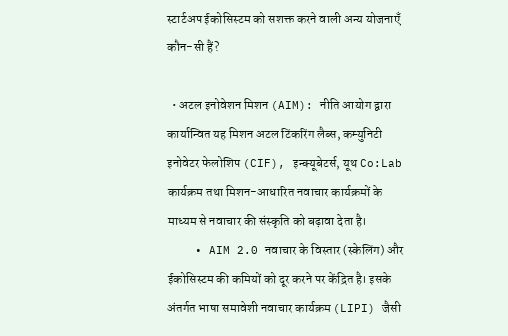स्टार्टअप ईकोसिस्टम को सशक्त करने वाली अन्य योजनाएँ कौन-सी हैं?

  • अटल इनोवेशन मिशन (AIM): नीति आयोग द्वारा कार्यान्वित यह मिशन अटल टिंकरिंग लैब्स, कम्युनिटी इनोवेटर फेलोशिप (CIF), इन्क्यूबेटर्स, यूथ Co:Lab कार्यक्रम तथा मिशन-आधारित नवाचार कार्यक्रमों के माध्यम से नवाचार की संस्कृति को बढ़ावा देता है।
    • AIM 2.0 नवाचार के विस्तार (स्केलिंग) और ईकोसिस्टम की कमियों को दूर करने पर केंद्रित है। इसके अंतर्गत भाषा समावेशी नवाचार कार्यक्रम (LIPI) जैसी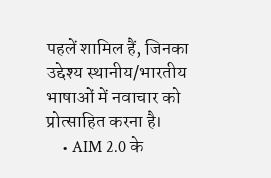पहलें शामिल हैं, जिनका उद्देश्य स्थानीय/भारतीय भाषाओं में नवाचार को प्रोत्साहित करना है।
    • AIM 2.0 के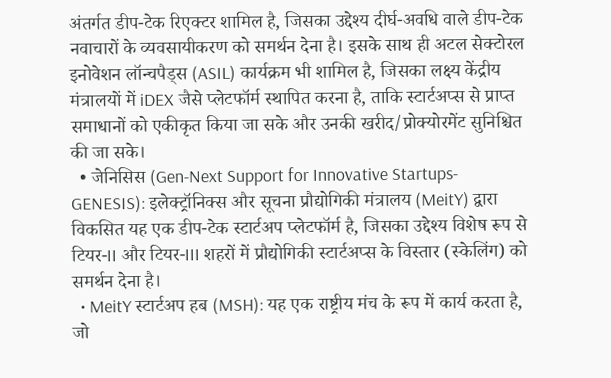अंतर्गत डीप-टेक रिएक्टर शामिल है, जिसका उद्देश्य दीर्घ-अवधि वाले डीप-टेक नवाचारों के व्यवसायीकरण को समर्थन देना है। इसके साथ ही अटल सेक्टोरल इनोवेशन लॉन्चपैड्स (ASIL) कार्यक्रम भी शामिल है, जिसका लक्ष्य केंद्रीय मंत्रालयों में iDEX जैसे प्लेटफॉर्म स्थापित करना है, ताकि स्टार्टअप्स से प्राप्त समाधानों को एकीकृत किया जा सके और उनकी खरीद/प्रोक्योरमेंट सुनिश्चित की जा सके।
  • जेनिसिस (Gen-Next Support for Innovative Startups- GENESIS): इलेक्ट्रॉनिक्स और सूचना प्रौद्योगिकी मंत्रालय (MeitY) द्वारा विकसित यह एक डीप-टेक स्टार्टअप प्लेटफॉर्म है, जिसका उद्देश्य विशेष रूप से टियर-II और टियर-III शहरों में प्रौद्योगिकी स्टार्टअप्स के विस्तार (स्केलिंग) को समर्थन देना है।
  • MeitY स्टार्टअप हब (MSH): यह एक राष्ट्रीय मंच के रूप में कार्य करता है, जो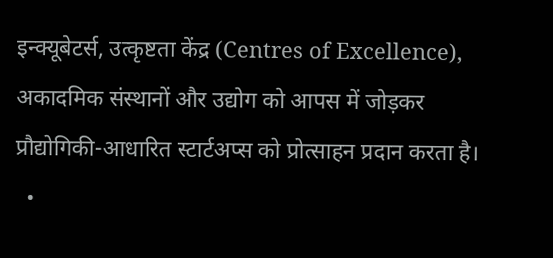इन्क्यूबेटर्स, उत्कृष्टता केंद्र (Centres of Excellence), अकादमिक संस्थानों और उद्योग को आपस में जोड़कर प्रौद्योगिकी-आधारित स्टार्टअप्स को प्रोत्साहन प्रदान करता है।
  •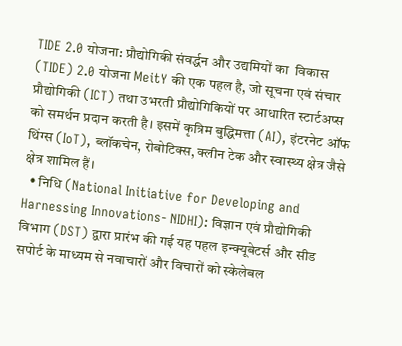TIDE 2.0 योजना: प्रौद्योगिकी संवर्द्धन और उद्यमियों का  विकास (TIDE) 2.0 योजना MeitY की एक पहल है, जो सूचना एवं संचार प्रौद्योगिकी (ICT) तथा उभरती प्रौद्योगिकियों पर आधारित स्टार्टअप्स को समर्थन प्रदान करती है। इसमें कृत्रिम बुद्धिमत्ता (AI), इंटरनेट ऑफ थिंग्स (IoT), ब्लॉकचेन, रोबोटिक्स, क्लीन टेक और स्वास्थ्य क्षेत्र जैसे क्षेत्र शामिल हैं।
  • निधि (National Initiative for Developing and Harnessing Innovations- NIDHI): विज्ञान एवं प्रौद्योगिकी विभाग (DST) द्वारा प्रारंभ की गई यह पहल इन्क्यूबेटर्स और सीड सपोर्ट के माध्यम से नवाचारों और विचारों को स्केलेबल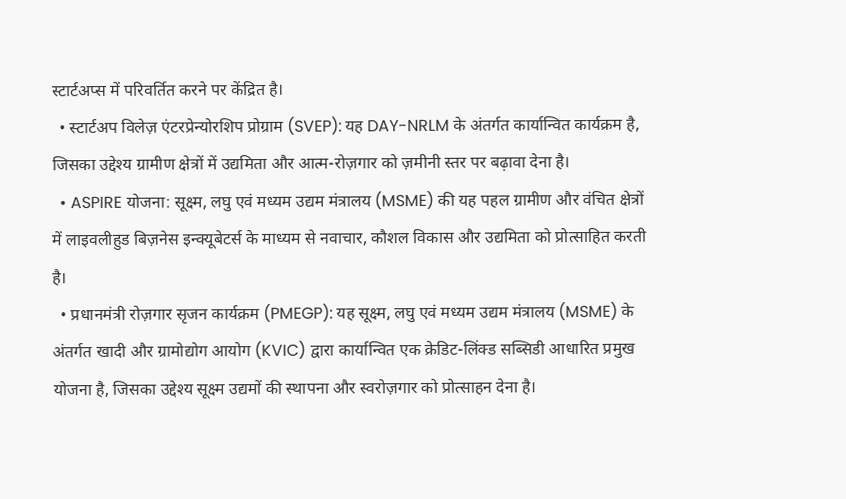स्टार्टअप्स में परिवर्तित करने पर केंद्रित है।
  • स्टार्टअप विलेज़ एंटरप्रेन्योरशिप प्रोग्राम (SVEP): यह DAY-NRLM के अंतर्गत कार्यान्वित कार्यक्रम है, जिसका उद्देश्य ग्रामीण क्षेत्रों में उद्यमिता और आत्म-रोज़गार को ज़मीनी स्तर पर बढ़ावा देना है।
  • ASPIRE योजना: सूक्ष्म, लघु एवं मध्यम उद्यम मंत्रालय (MSME) की यह पहल ग्रामीण और वंचित क्षेत्रों में लाइवलीहुड बिज़नेस इन्क्यूबेटर्स के माध्यम से नवाचार, कौशल विकास और उद्यमिता को प्रोत्साहित करती है।
  • प्रधानमंत्री रोज़गार सृजन कार्यक्रम (PMEGP): यह सूक्ष्म, लघु एवं मध्यम उद्यम मंत्रालय (MSME) के अंतर्गत खादी और ग्रामोद्योग आयोग (KVIC) द्वारा कार्यान्वित एक क्रेडिट-लिंक्ड सब्सिडी आधारित प्रमुख योजना है, जिसका उद्देश्य सूक्ष्म उद्यमों की स्थापना और स्वरोज़गार को प्रोत्साहन देना है।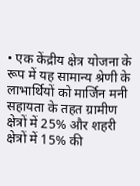• एक केंद्रीय क्षेत्र योजना के रूप में यह सामान्य श्रेणी के लाभार्थियों को मार्जिन मनी सहायता के तहत ग्रामीण क्षेत्रों में 25% और शहरी क्षेत्रों में 15% की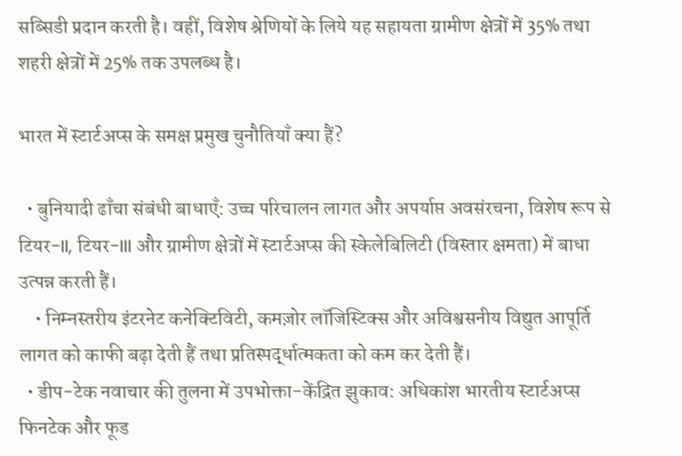सब्सिडी प्रदान करती है। वहीं, विशेष श्रेणियों के लिये यह सहायता ग्रामीण क्षेत्रों में 35% तथा शहरी क्षेत्रों में 25% तक उपलब्ध है।

भारत में स्टार्टअप्स के समक्ष प्रमुख चुनौतियाँ क्या हैं?

  • बुनियादी ढाँचा संबंधी बाधाएँ: उच्च परिचालन लागत और अपर्याप्त अवसंरचना, विशेष रूप से टियर-II, टियर-III और ग्रामीण क्षेत्रों में स्टार्टअप्स की स्केलेबिलिटी (विस्तार क्षमता) में बाधा उत्पन्न करती हैं।
    • निम्नस्तरीय इंटरनेट कनेक्टिविटी, कमज़ोर लॉजिस्टिक्स और अविश्वसनीय विद्युत आपूर्ति लागत को काफी बढ़ा देती हैं तथा प्रतिस्पर्द्धात्मकता को कम कर देती हैं।
  • डीप-टेक नवाचार की तुलना में उपभोक्ता-केंद्रित झुकाव: अधिकांश भारतीय स्टार्टअप्स फिनटेक और फूड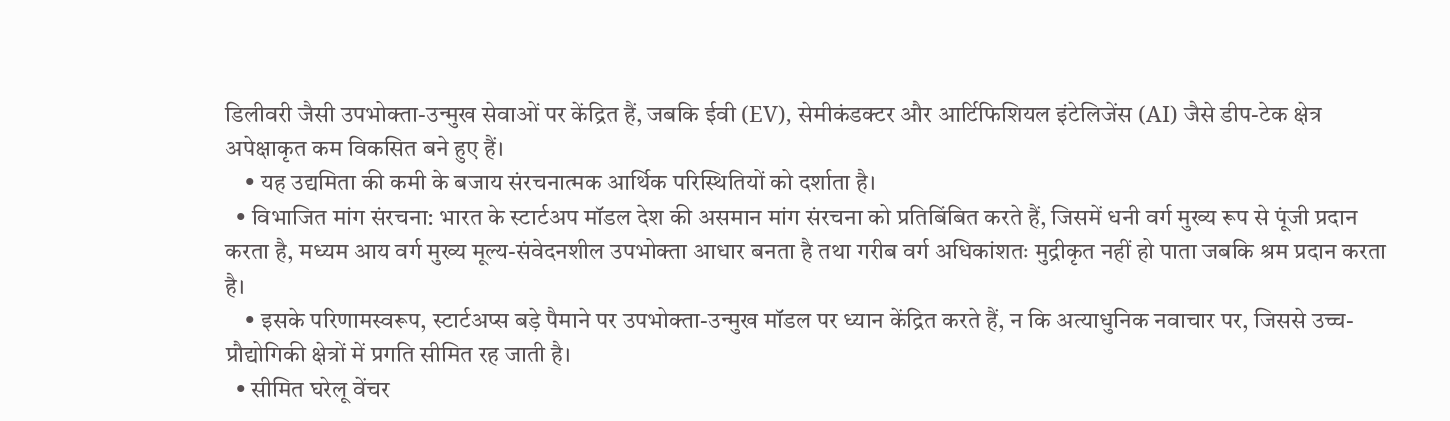डिलीवरी जैसी उपभोक्ता-उन्मुख सेवाओं पर केंद्रित हैं, जबकि ईवी (EV), सेमीकंडक्टर और आर्टिफिशियल इंटेलिजेंस (AI) जैसे डीप-टेक क्षेत्र अपेक्षाकृत कम विकसित बने हुए हैं।
    • यह उद्यमिता की कमी के बजाय संरचनात्मक आर्थिक परिस्थितियों को दर्शाता है।
  • विभाजित मांग संरचना: भारत के स्टार्टअप मॉडल देश की असमान मांग संरचना को प्रतिबिंबित करते हैं, जिसमें धनी वर्ग मुख्य रूप से पूंजी प्रदान करता है, मध्यम आय वर्ग मुख्य मूल्य-संवेदनशील उपभोक्ता आधार बनता है तथा गरीब वर्ग अधिकांशतः मुद्रीकृत नहीं हो पाता जबकि श्रम प्रदान करता है।
    • इसके परिणामस्वरूप, स्टार्टअप्स बड़े पैमाने पर उपभोक्ता-उन्मुख मॉडल पर ध्यान केंद्रित करते हैं, न कि अत्याधुनिक नवाचार पर, जिससे उच्च-प्रौद्योगिकी क्षेत्रों में प्रगति सीमित रह जाती है।
  • सीमित घरेलू वेंचर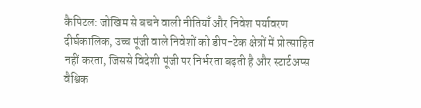कैपिटल: जोखिम से बचने वाली नीतियाँ और निवेश पर्यावरण दीर्घकालिक, उच्च पूंजी वाले निवेशों को डीप-टेक क्षेत्रों में प्रोत्साहित नहीं करता, जिससे विदेशी पूंजी पर निर्भरता बढ़ती है और स्टार्टअप्स वैश्विक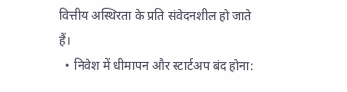वित्तीय अस्थिरता के प्रति संवेदनशील हो जाते हैं।
  • निवेश में धीमापन और स्टार्टअप बंद होना: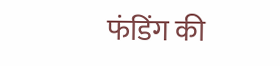फंडिंग की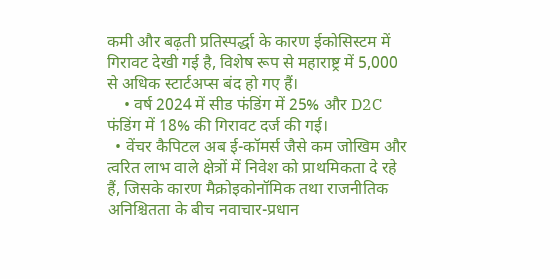कमी और बढ़ती प्रतिस्पर्द्धा के कारण ईकोसिस्टम में गिरावट देखी गई है, विशेष रूप से महाराष्ट्र में 5,000 से अधिक स्टार्टअप्स बंद हो गए हैं।
    • वर्ष 2024 में सीड फंडिंग में 25% और D2C फंडिंग में 18% की गिरावट दर्ज की गई।
  • वेंचर कैपिटल अब ई-कॉमर्स जैसे कम जोखिम और त्वरित लाभ वाले क्षेत्रों में निवेश को प्राथमिकता दे रहे हैं, जिसके कारण मैक्रोइकोनॉमिक तथा राजनीतिक अनिश्चितता के बीच नवाचार-प्रधान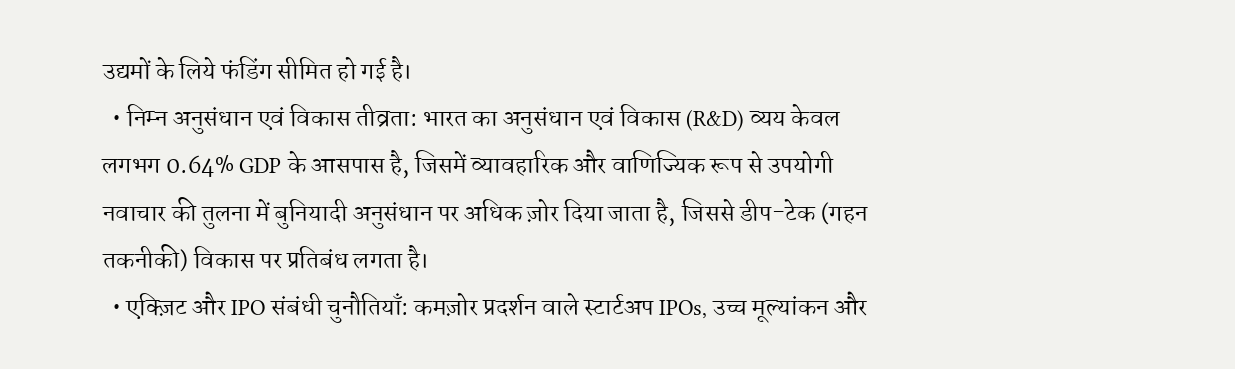उद्यमों के लिये फंडिंग सीमित हो गई है।
  • निम्न अनुसंधान एवं विकास तीव्रता: भारत का अनुसंधान एवं विकास (R&D) व्यय केवल लगभग 0.64% GDP के आसपास है, जिसमें व्यावहारिक और वाणिज्यिक रूप से उपयोगी नवाचार की तुलना में बुनियादी अनुसंधान पर अधिक ज़ोर दिया जाता है, जिससे डीप-टेक (गहन तकनीकी) विकास पर प्रतिबंध लगता है।
  • एक्ज़िट और IPO संबंधी चुनौतियाँ: कमज़ोर प्रदर्शन वाले स्टार्टअप IPOs, उच्च मूल्यांकन और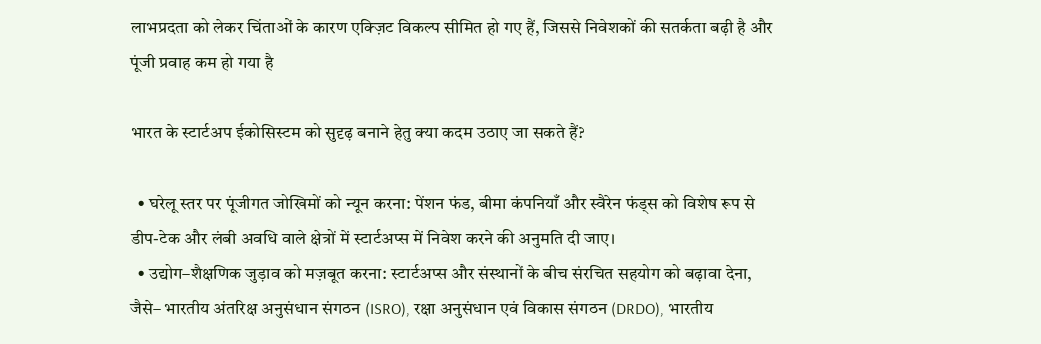लाभप्रदता को लेकर चिंताओं के कारण एक्ज़िट विकल्प सीमित हो गए हैं, जिससे निवेशकों की सतर्कता बढ़ी है और पूंजी प्रवाह कम हो गया है

भारत के स्टार्टअप ईकोसिस्टम को सुदृढ़ बनाने हेतु क्या कदम उठाए जा सकते हैं?

  • घरेलू स्तर पर पूंजीगत जोखिमों को न्यून करना: पेंशन फंड, बीमा कंपनियाँ और स्वैरेन फंड्स को विशेष रूप से डीप-टेक और लंबी अवधि वाले क्षेत्रों में स्टार्टअप्स में निवेश करने की अनुमति दी जाए।
  • उद्योग–शैक्षणिक जुड़ाव को मज़बूत करना: स्टार्टअप्स और संस्थानों के बीच संरचित सहयोग को बढ़ावा देना, जैसे– भारतीय अंतरिक्ष अनुसंधान संगठन (ISRO), रक्षा अनुसंधान एवं विकास संगठन (DRDO), भारतीय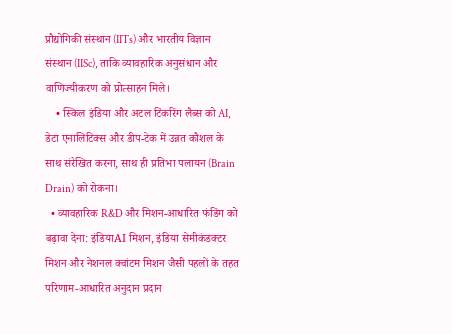प्रौद्योगिकी संस्थान (IITs) और भारतीय विज्ञान संस्थान (IISc), ताकि व्यावहारिक अनुसंधान और वाणिज्यीकरण को प्रोत्साहन मिले।
    • स्किल इंडिया और अटल टिंकरिंग लैब्स को AI, डेटा एनालिटिक्स और डीप-टेक में उन्नत कौशल के साथ संरेखित करना, साथ ही प्रतिभा पलायन (Brain Drain) को रोकना।
  • व्यावहारिक R&D और मिशन-आधारित फंडिंग को बढ़ावा देना: इंडियाAI मिशन, इंडिया सेमीकंडक्टर मिशन और नेशनल क्वांटम मिशन जैसी पहलों के तहत परिणाम-आधारित अनुदान प्रदान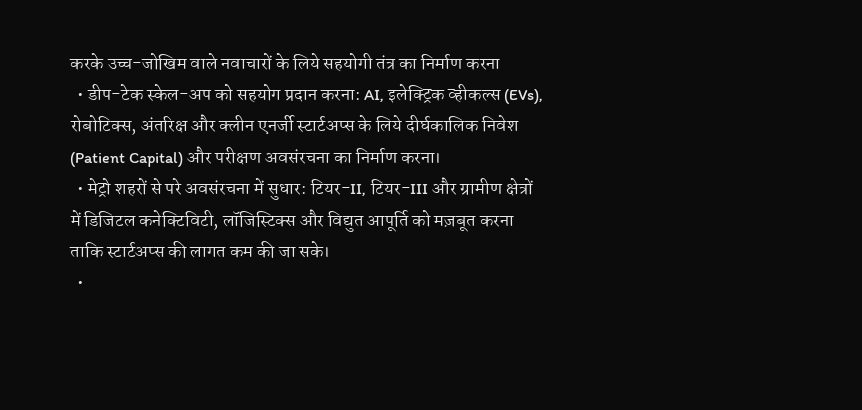करके उच्च-जोखिम वाले नवाचारों के लिये सहयोगी तंत्र का निर्माण करना
  • डीप-टेक स्केल-अप को सहयोग प्रदान करना: AI, इलेक्ट्रिक व्हीकल्स (EVs), रोबोटिक्स, अंतरिक्ष और क्लीन एनर्जी स्टार्टअप्स के लिये दीर्घकालिक निवेश (Patient Capital) और परीक्षण अवसंरचना का निर्माण करना।
  • मेट्रो शहरों से परे अवसंरचना में सुधार: टियर-II, टियर-III और ग्रामीण क्षेत्रों में डिजिटल कनेक्टिविटी, लॉजिस्टिक्स और विद्युत आपूर्ति को मज़बूत करना ताकि स्टार्टअप्स की लागत कम की जा सके।
  •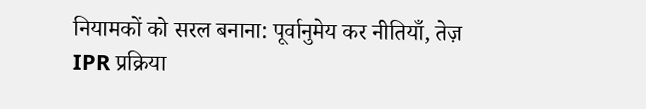नियामकों को सरल बनाना: पूर्वानुमेय कर नीतियाँ, तेज़ IPR प्रक्रिया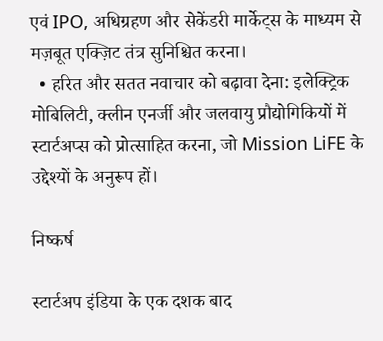एवं IPO, अधिग्रहण और सेकेंडरी मार्केट्स के माध्यम से मज़बूत एक्ज़िट तंत्र सुनिश्चित करना।
  • हरित और सतत नवाचार को बढ़ावा देना: इलेक्ट्रिक मोबिलिटी, क्लीन एनर्जी और जलवायु प्रौद्योगिकियों में स्टार्टअप्स को प्रोत्साहित करना, जो Mission LiFE के उद्देश्यों के अनुरूप हों।

निष्कर्ष

स्टार्टअप इंडिया के एक दशक बाद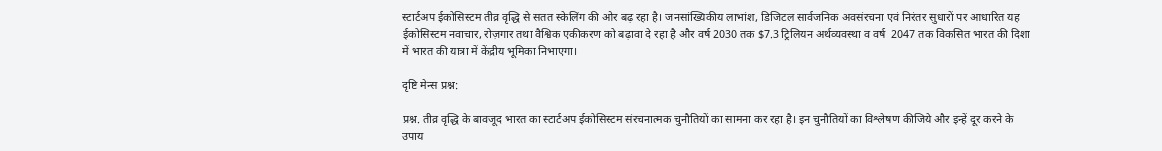स्टार्टअप ईकोसिस्टम तीव्र वृद्धि से सतत स्केलिंग की ओर बढ़ रहा है। जनसांख्यिकीय लाभांश, डिजिटल सार्वजनिक अवसंरचना एवं निरंतर सुधारों पर आधारित यह ईकोसिस्टम नवाचार, रोज़गार तथा वैश्विक एकीकरण को बढ़ावा दे रहा है और वर्ष 2030 तक $7.3 ट्रिलियन अर्थव्यवस्था व वर्ष  2047 तक विकसित भारत की दिशा में भारत की यात्रा में केंद्रीय भूमिका निभाएगा।

दृष्टि मेन्स प्रश्न:

प्रश्न. तीव्र वृद्धि के बावजूद भारत का स्टार्टअप ईकोसिस्टम संरचनात्मक चुनौतियों का सामना कर रहा है। इन चुनौतियों का विश्लेषण कीजिये और इन्हें दूर करने के उपाय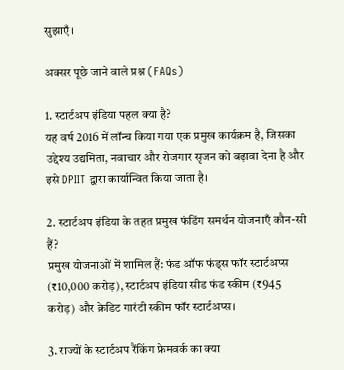सुझाएँ।

अक्सर पूछे जाने वाले प्रश्न (FAQs)

1. स्टार्टअप इंडिया पहल क्या है?
यह वर्ष 2016 में लॉन्च किया गया एक प्रमुख कार्यक्रम है, जिसका उद्देश्य उद्यमिता, नवाचार और रोजगार सृजन को बढ़ावा देना है और इसे DPIIT द्वारा कार्यान्वित किया जाता है।

2. स्टार्टअप इंडिया के तहत प्रमुख फंडिंग समर्थन योजनाएँ कौन-सी हैं?
प्रमुख योजनाओं में शामिल हैं: फंड ऑफ फंड्स फॉर स्टार्टअप्स (₹10,000 करोड़), स्टार्टअप इंडिया सीड फंड स्कीम (₹945 करोड़) और क्रेडिट गारंटी स्कीम फॉर स्टार्टअप्स।

3. राज्यों के स्टार्टअप रैंकिंग फ्रेमवर्क का क्या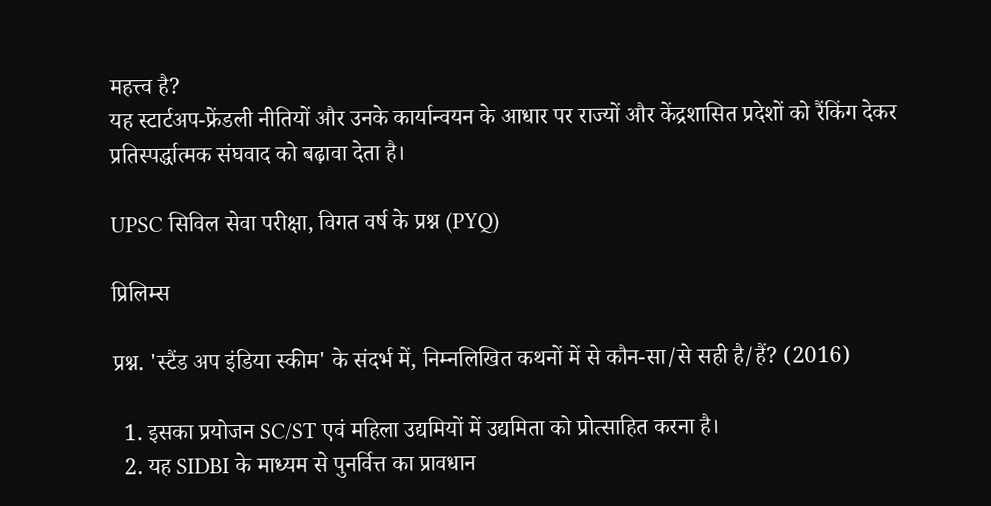महत्त्व है?
यह स्टार्टअप-फ्रेंडली नीतियों और उनके कार्यान्वयन के आधार पर राज्यों और केंद्रशासित प्रदेशों को रैंकिंग देकर प्रतिस्पर्द्धात्मक संघवाद को बढ़ावा देता है।

UPSC सिविल सेवा परीक्षा, विगत वर्ष के प्रश्न (PYQ)

प्रिलिम्स

प्रश्न. 'स्टैंड अप इंडिया स्कीम' के संदर्भ में, निम्नलिखित कथनों में से कौन-सा/से सही है/हैं? (2016)

  1. इसका प्रयोजन SC/ST एवं महिला उद्यमियों में उद्यमिता को प्रोत्साहित करना है।
  2. यह SIDBI के माध्यम से पुनर्वित्त का प्रावधान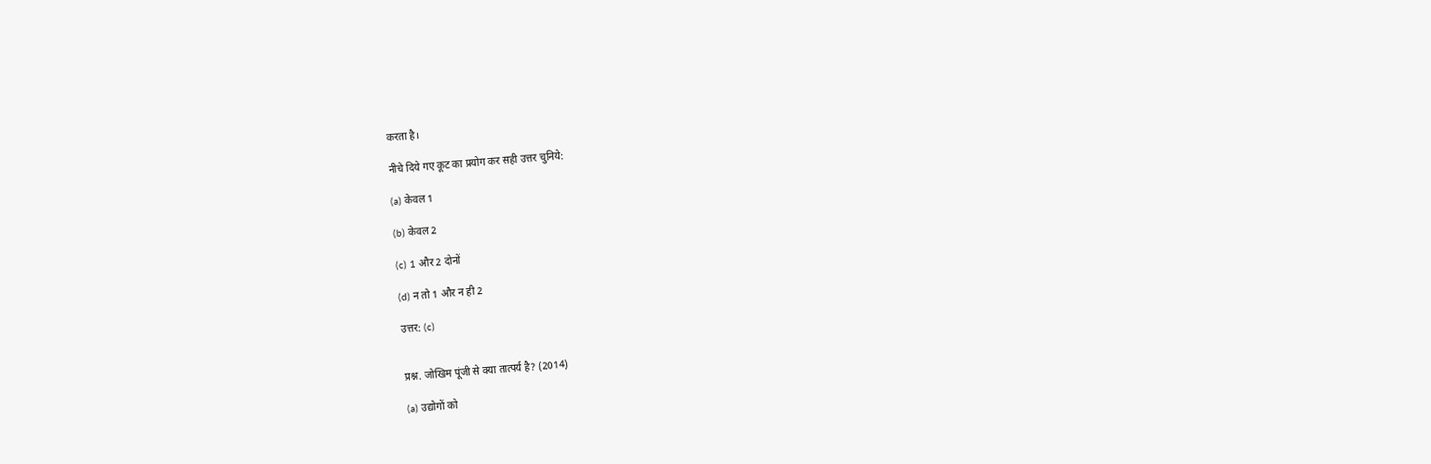करता है।

नीचे दिये गए कूट का प्रयोग कर सही उत्तर चुनिये:

(a) केवल 1

(b) केवल 2

(c) 1 और 2 दोनों

(d) न तो 1 और न ही 2

उत्तर: (c)


प्रश्न. जोखिम पूंजी से क्या तात्पर्य है? (2014)

(a) उद्योगों को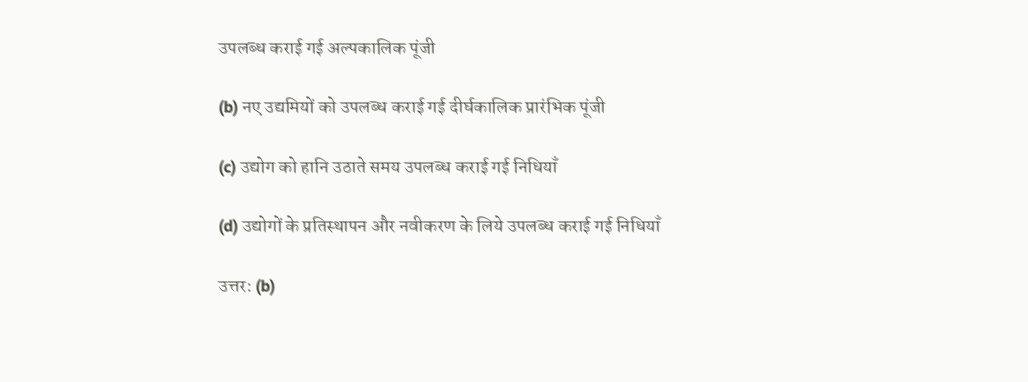उपलब्ध कराई गई अल्पकालिक पूंजी

(b) नए उद्यमियों को उपलब्ध कराई गई दीर्घकालिक प्रारंभिक पूंजी

(c) उद्योग को हानि उठाते समय उपलब्ध कराई गई निधियाँ

(d) उद्योगों के प्रतिस्थापन और नवीकरण के लिये उपलब्ध कराई गई निधियाँ

उत्तर: (b)